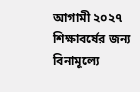আগামী ২০২৭ শিক্ষাবর্ষের জন্য বিনামূল্যে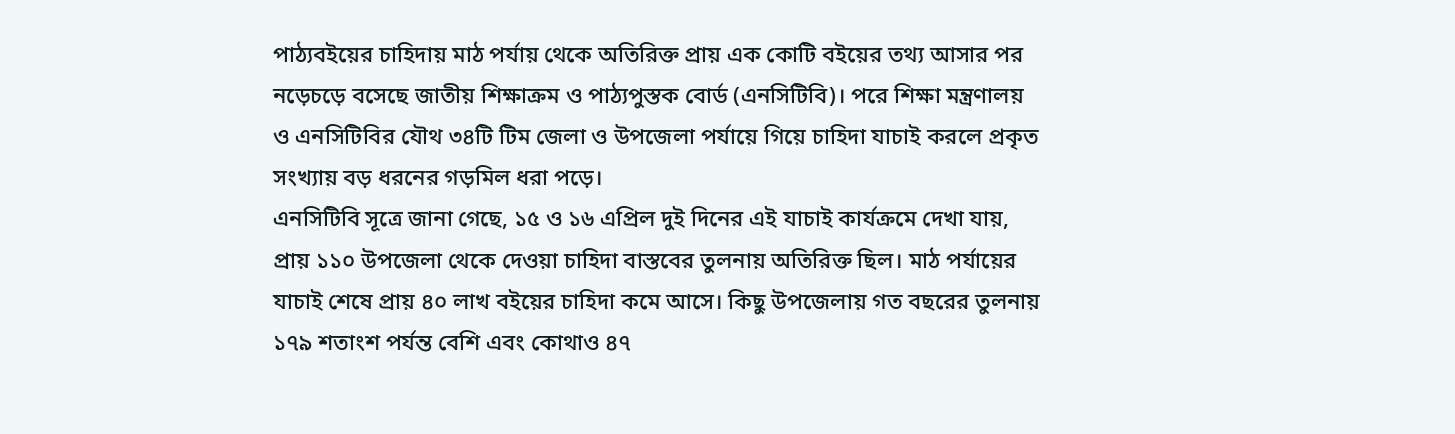পাঠ্যবইয়ের চাহিদায় মাঠ পর্যায় থেকে অতিরিক্ত প্রায় এক কোটি বইয়ের তথ্য আসার পর নড়েচড়ে বসেছে জাতীয় শিক্ষাক্রম ও পাঠ্যপুস্তক বোর্ড (এনসিটিবি)। পরে শিক্ষা মন্ত্রণালয় ও এনসিটিবির যৌথ ৩৪টি টিম জেলা ও উপজেলা পর্যায়ে গিয়ে চাহিদা যাচাই করলে প্রকৃত সংখ্যায় বড় ধরনের গড়মিল ধরা পড়ে।
এনসিটিবি সূত্রে জানা গেছে, ১৫ ও ১৬ এপ্রিল দুই দিনের এই যাচাই কার্যক্রমে দেখা যায়, প্রায় ১১০ উপজেলা থেকে দেওয়া চাহিদা বাস্তবের তুলনায় অতিরিক্ত ছিল। মাঠ পর্যায়ের যাচাই শেষে প্রায় ৪০ লাখ বইয়ের চাহিদা কমে আসে। কিছু উপজেলায় গত বছরের তুলনায় ১৭৯ শতাংশ পর্যন্ত বেশি এবং কোথাও ৪৭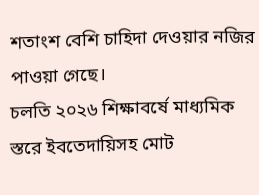শতাংশ বেশি চাহিদা দেওয়ার নজির পাওয়া গেছে।
চলতি ২০২৬ শিক্ষাবর্ষে মাধ্যমিক স্তরে ইবতেদায়িসহ মোট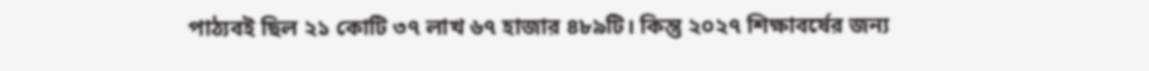পাঠ্যবই ছিল ২১ কোটি ৩৭ লাখ ৬৭ হাজার ৪৮৯টি। কিন্তু ২০২৭ শিক্ষাবর্ষের জন্য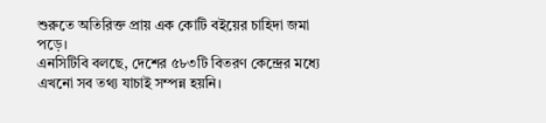শুরুতে অতিরিক্ত প্রায় এক কোটি বইয়ের চাহিদা জমা পড়ে।
এনসিটিবি বলছে, দেশের ৫৮৩টি বিতরণ কেন্দ্রের মধ্যে এখনো সব তথ্য যাচাই সম্পন্ন হয়নি।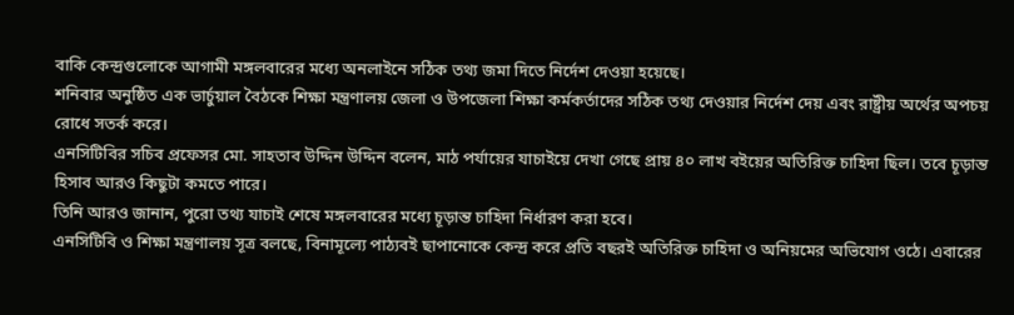বাকি কেন্দ্রগুলোকে আগামী মঙ্গলবারের মধ্যে অনলাইনে সঠিক তথ্য জমা দিতে নির্দেশ দেওয়া হয়েছে।
শনিবার অনুষ্ঠিত এক ভার্চুয়াল বৈঠকে শিক্ষা মন্ত্রণালয় জেলা ও উপজেলা শিক্ষা কর্মকর্তাদের সঠিক তথ্য দেওয়ার নির্দেশ দেয় এবং রাষ্ট্রীয় অর্থের অপচয় রোধে সতর্ক করে।
এনসিটিবির সচিব প্রফেসর মো. সাহতাব উদ্দিন উদ্দিন বলেন, মাঠ পর্যায়ের যাচাইয়ে দেখা গেছে প্রায় ৪০ লাখ বইয়ের অতিরিক্ত চাহিদা ছিল। তবে চূড়ান্ত হিসাব আরও কিছুটা কমতে পারে।
তিনি আরও জানান, পুরো তথ্য যাচাই শেষে মঙ্গলবারের মধ্যে চূড়ান্ত চাহিদা নির্ধারণ করা হবে।
এনসিটিবি ও শিক্ষা মন্ত্রণালয় সূত্র বলছে, বিনামূল্যে পাঠ্যবই ছাপানোকে কেন্দ্র করে প্রতি বছরই অতিরিক্ত চাহিদা ও অনিয়মের অভিযোগ ওঠে। এবারের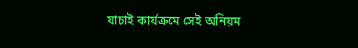যাচাই কার্যক্রমে সেই অনিয়ম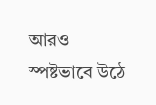আরও স্পষ্টভাবে উঠে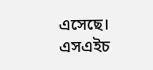এসেছে।
এসএইচ